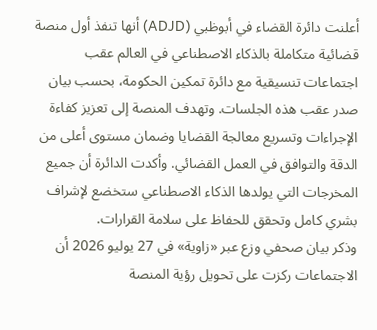أعلنت دائرة القضاء في أبوظبي (ADJD) أنها تنفذ أول منصة قضائية متكاملة بالذكاء الاصطناعي في العالم عقب اجتماعات تنسيقية مع دائرة تمكين الحكومة، بحسب بيان صدر عقب هذه الجلسات. وتهدف المنصة إلى تعزيز كفاءة الإجراءات وتسريع معالجة القضايا وضمان مستوى أعلى من الدقة والتوافق في العمل القضائي. وأكدت الدائرة أن جميع المخرجات التي يولدها الذكاء الاصطناعي ستخضع لإشراف بشري كامل وتحقق للحفاظ على سلامة القرارات.
وذكر بيان صحفي وزع عبر «زاوية» في 27 يوليو 2026 أن الاجتماعات ركزت على تحويل رؤية المنصة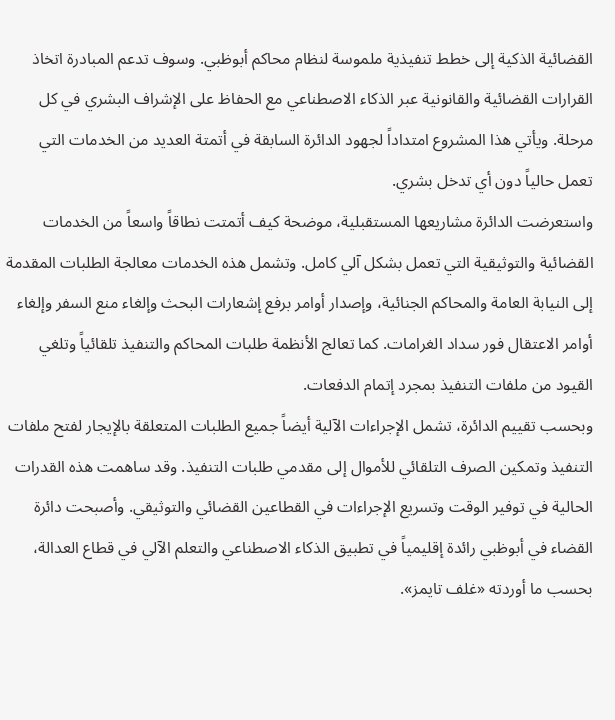القضائية الذكية إلى خطط تنفيذية ملموسة لنظام محاكم أبوظبي. وسوف تدعم المبادرة اتخاذ القرارات القضائية والقانونية عبر الذكاء الاصطناعي مع الحفاظ على الإشراف البشري في كل مرحلة. ويأتي هذا المشروع امتداداً لجهود الدائرة السابقة في أتمتة العديد من الخدمات التي تعمل حالياً دون أي تدخل بشري.
واستعرضت الدائرة مشاريعها المستقبلية، موضحة كيف أتمتت نطاقاً واسعاً من الخدمات القضائية والتوثيقية التي تعمل بشكل آلي كامل. وتشمل هذه الخدمات معالجة الطلبات المقدمة إلى النيابة العامة والمحاكم الجنائية، وإصدار أوامر برفع إشعارات البحث وإلغاء منع السفر وإلغاء أوامر الاعتقال فور سداد الغرامات. كما تعالج الأنظمة طلبات المحاكم والتنفيذ تلقائياً وتلغي القيود من ملفات التنفيذ بمجرد إتمام الدفعات.
وبحسب تقييم الدائرة، تشمل الإجراءات الآلية أيضاً جميع الطلبات المتعلقة بالإيجار لفتح ملفات التنفيذ وتمكين الصرف التلقائي للأموال إلى مقدمي طلبات التنفيذ. وقد ساهمت هذه القدرات الحالية في توفير الوقت وتسريع الإجراءات في القطاعين القضائي والتوثيقي. وأصبحت دائرة القضاء في أبوظبي رائدة إقليمياً في تطبيق الذكاء الاصطناعي والتعلم الآلي في قطاع العدالة، بحسب ما أوردته «غلف تايمز».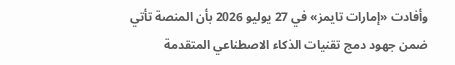وأفادت «إمارات تايمز» في 27 يوليو 2026 بأن المنصة تأتي ضمن جهود دمج تقنيات الذكاء الاصطناعي المتقدمة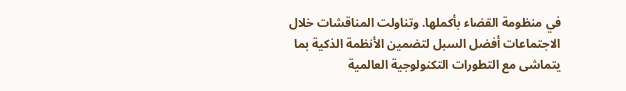في منظومة القضاء بأكملها. وتناولت المناقشات خلال الاجتماعات أفضل السبل لتضمين الأنظمة الذكية بما يتماشى مع التطورات التكنولوجية العالمية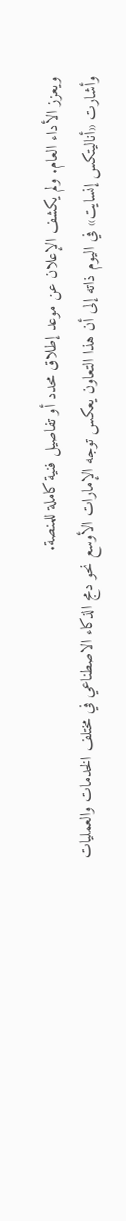ويعزز الأداء العام. ولم يكشف الإعلان عن موعد إطلاق محدد أو تفاصيل فنية كاملة للمنصة.
وأشارت «أناليتكس إنسايت» في اليوم ذاته إلى أن هذا التعاون يعكس توجه الإمارات الأوسع نحو دمج الذكاء الاصطناعي في مختلف الخدمات والعمليات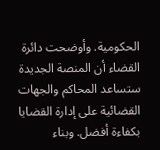الحكومية. وأوضحت دائرة القضاء أن المنصة الجديدة ستساعد المحاكم والجهات القضائية على إدارة القضايا بكفاءة أفضل. وبناء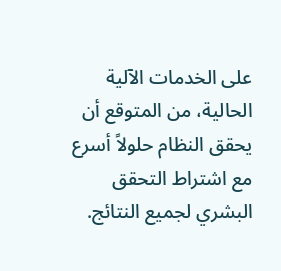على الخدمات الآلية الحالية، من المتوقع أن يحقق النظام حلولاً أسرع مع اشتراط التحقق البشري لجميع النتائج.